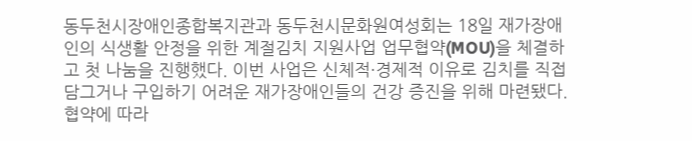동두천시장애인종합복지관과 동두천시문화원여성회는 18일 재가장애인의 식생활 안정을 위한 계절김치 지원사업 업무협약(MOU)을 체결하고 첫 나눔을 진행했다. 이번 사업은 신체적·경제적 이유로 김치를 직접 담그거나 구입하기 어려운 재가장애인들의 건강 증진을 위해 마련됐다. 협약에 따라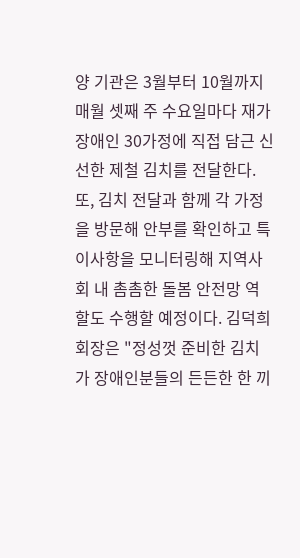양 기관은 3월부터 10월까지 매월 셋째 주 수요일마다 재가장애인 30가정에 직접 담근 신선한 제철 김치를 전달한다. 또, 김치 전달과 함께 각 가정을 방문해 안부를 확인하고 특이사항을 모니터링해 지역사회 내 촘촘한 돌봄 안전망 역할도 수행할 예정이다. 김덕희 회장은 "정성껏 준비한 김치가 장애인분들의 든든한 한 끼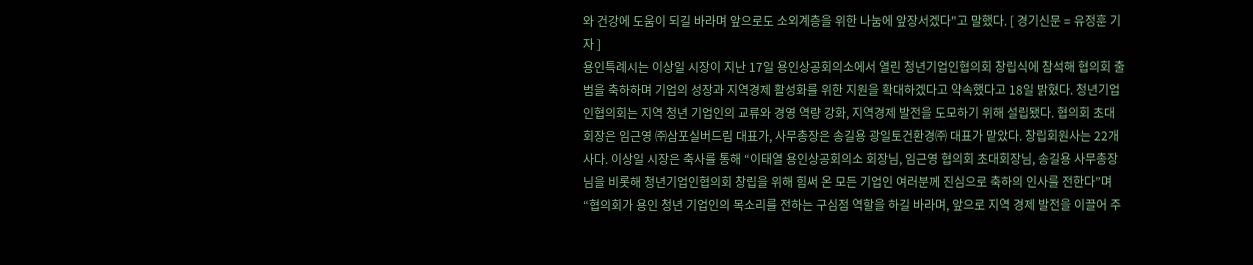와 건강에 도움이 되길 바라며 앞으로도 소외계층을 위한 나눔에 앞장서겠다"고 말했다. [ 경기신문 = 유정훈 기자 ]
용인특례시는 이상일 시장이 지난 17일 용인상공회의소에서 열린 청년기업인협의회 창립식에 참석해 협의회 출범을 축하하며 기업의 성장과 지역경제 활성화를 위한 지원을 확대하겠다고 약속했다고 18일 밝혔다. 청년기업인협의회는 지역 청년 기업인의 교류와 경영 역량 강화, 지역경제 발전을 도모하기 위해 설립됐다. 협의회 초대 회장은 임근영 ㈜삼포실버드림 대표가, 사무총장은 송길용 광일토건환경㈜ 대표가 맡았다. 창립회원사는 22개사다. 이상일 시장은 축사를 통해 “이태열 용인상공회의소 회장님, 임근영 협의회 초대회장님, 송길용 사무총장님을 비롯해 청년기업인협의회 창립을 위해 힘써 온 모든 기업인 여러분께 진심으로 축하의 인사를 전한다”며 “협의회가 용인 청년 기업인의 목소리를 전하는 구심점 역할을 하길 바라며, 앞으로 지역 경제 발전을 이끌어 주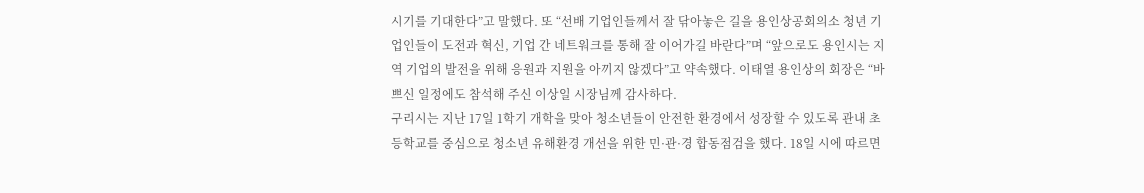시기를 기대한다”고 말했다. 또 “선배 기업인들께서 잘 닦아놓은 길을 용인상공회의소 청년 기업인들이 도전과 혁신, 기업 간 네트워크를 통해 잘 이어가길 바란다”며 “앞으로도 용인시는 지역 기업의 발전을 위해 응원과 지원을 아끼지 않겠다”고 약속했다. 이태열 용인상의 회장은 “바쁘신 일정에도 참석해 주신 이상일 시장님께 감사하다.
구리시는 지난 17일 1학기 개학을 맞아 청소년들이 안전한 환경에서 성장할 수 있도록 관내 초등학교를 중심으로 청소년 유해환경 개선을 위한 민·관·경 합동점검을 했다. 18일 시에 따르면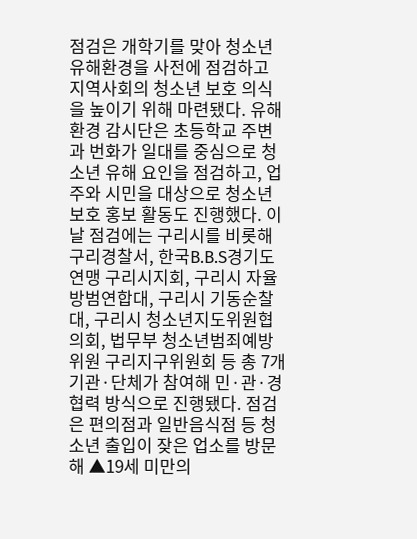점검은 개학기를 맞아 청소년 유해환경을 사전에 점검하고 지역사회의 청소년 보호 의식을 높이기 위해 마련됐다. 유해환경 감시단은 초등학교 주변과 번화가 일대를 중심으로 청소년 유해 요인을 점검하고, 업주와 시민을 대상으로 청소년 보호 홍보 활동도 진행했다. 이날 점검에는 구리시를 비롯해 구리경찰서, 한국B.B.S경기도연맹 구리시지회, 구리시 자율방범연합대, 구리시 기동순찰대, 구리시 청소년지도위원협의회, 법무부 청소년범죄예방위원 구리지구위원회 등 총 7개 기관·단체가 참여해 민·관·경 협력 방식으로 진행됐다. 점검은 편의점과 일반음식점 등 청소년 출입이 잦은 업소를 방문해 ▲19세 미만의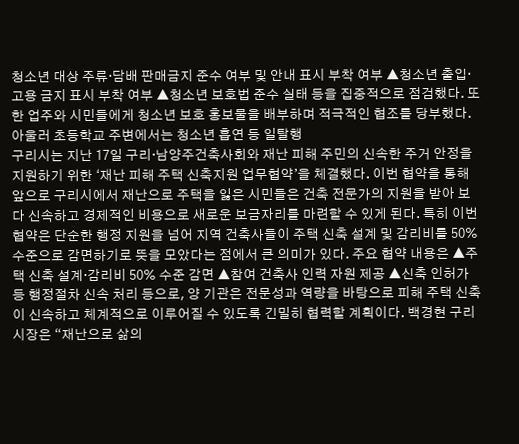청소년 대상 주류·담배 판매금지 준수 여부 및 안내 표시 부착 여부 ▲청소년 출입·고용 금지 표시 부착 여부 ▲청소년 보호법 준수 실태 등을 집중적으로 점검했다. 또한 업주와 시민들에게 청소년 보호 홍보물을 배부하며 적극적인 협조를 당부했다. 아울러 초등학교 주변에서는 청소년 흡연 등 일탈행
구리시는 지난 17일 구리·남양주건축사회와 재난 피해 주민의 신속한 주거 안정을 지원하기 위한 ‘재난 피해 주택 신축지원 업무협약’을 체결했다. 이번 협약을 통해 앞으로 구리시에서 재난으로 주택을 잃은 시민들은 건축 전문가의 지원을 받아 보다 신속하고 경제적인 비용으로 새로운 보금자리를 마련할 수 있게 된다. 특히 이번 협약은 단순한 행정 지원을 넘어 지역 건축사들이 주택 신축 설계 및 감리비를 50% 수준으로 감면하기로 뜻을 모았다는 점에서 큰 의미가 있다. 주요 협약 내용은 ▲주택 신축 설계·감리비 50% 수준 감면 ▲참여 건축사 인력 자원 제공 ▲신축 인허가 등 행정절차 신속 처리 등으로, 양 기관은 전문성과 역량을 바탕으로 피해 주택 신축이 신속하고 체계적으로 이루어질 수 있도록 긴밀히 협력할 계획이다. 백경현 구리시장은 “재난으로 삶의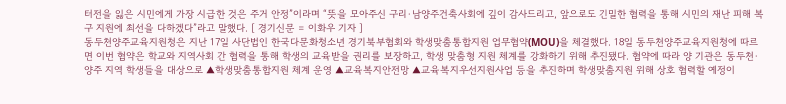터전을 잃은 시민에게 가장 시급한 것은 주거 안정”이라며 “뜻을 모아주신 구리·남양주건축사회에 깊이 감사드리고, 앞으로도 긴밀한 협력을 통해 시민의 재난 피해 복구 지원에 최선을 다하겠다”라고 말했다. [ 경기신문 = 이화우 기자 ]
동두천양주교육지원청은 지난 17일 사단법인 한국다문화청소년 경기북부협회와 학생맞춤통합지원 업무협약(MOU)을 체결했다. 18일 동두천양주교육지원청에 따르면 이번 협약은 학교와 지역사회 간 협력을 통해 학생의 교육받을 권리를 보장하고, 학생 맞춤형 지원 체계를 강화하기 위해 추진됐다. 협약에 따라 양 기관은 동두천·양주 지역 학생들을 대상으로 ▲학생맞춤통합지원 체계 운영 ▲교육복지안전망 ▲교육복지우선지원사업 등을 추진하며 학생맞춤지원 위해 상호 협력할 예정이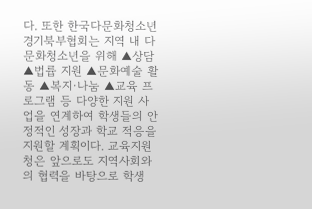다. 또한 한국다문화청소년 경기북부협회는 지역 내 다문화청소년을 위해 ▲상담 ▲법륩 지원 ▲문화예술 활동 ▲복지·나눔 ▲교육 프로그램 등 다양한 지원 사업을 연계하여 학생들의 안정적인 성장과 학교 적응을 지원할 계획이다. 교육지원청은 앞으로도 지역사회와의 협력을 바탕으로 학생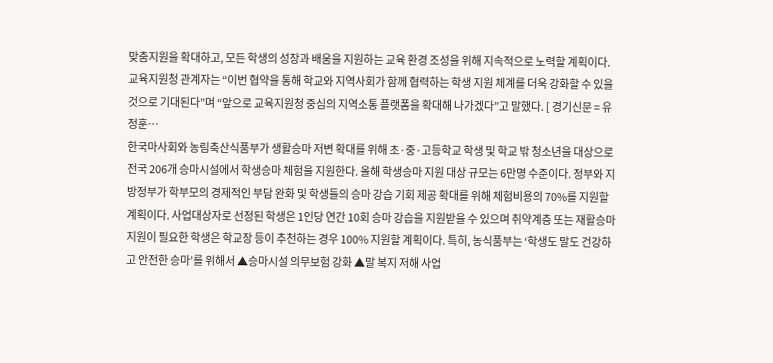맞춤지원을 확대하고, 모든 학생의 성장과 배움을 지원하는 교육 환경 조성을 위해 지속적으로 노력할 계획이다. 교육지원청 관계자는 “이번 협약을 통해 학교와 지역사회가 함께 협력하는 학생 지원 체계를 더욱 강화할 수 있을 것으로 기대된다”며 “앞으로 교육지원청 중심의 지역소통 플랫폼을 확대해 나가겠다”고 말했다. [ 경기신문 = 유정훈…
한국마사회와 농림축산식품부가 생활승마 저변 확대를 위해 초·중·고등학교 학생 및 학교 밖 청소년을 대상으로 전국 206개 승마시설에서 학생승마 체험을 지원한다. 올해 학생승마 지원 대상 규모는 6만명 수준이다. 정부와 지방정부가 학부모의 경제적인 부담 완화 및 학생들의 승마 강습 기회 제공 확대를 위해 체험비용의 70%를 지원할 계획이다. 사업대상자로 선정된 학생은 1인당 연간 10회 승마 강습을 지원받을 수 있으며 취약계층 또는 재활승마 지원이 필요한 학생은 학교장 등이 추천하는 경우 100% 지원할 계획이다. 특히, 농식품부는 ‘학생도 말도 건강하고 안전한 승마’를 위해서 ▲승마시설 의무보험 강화 ▲말 복지 저해 사업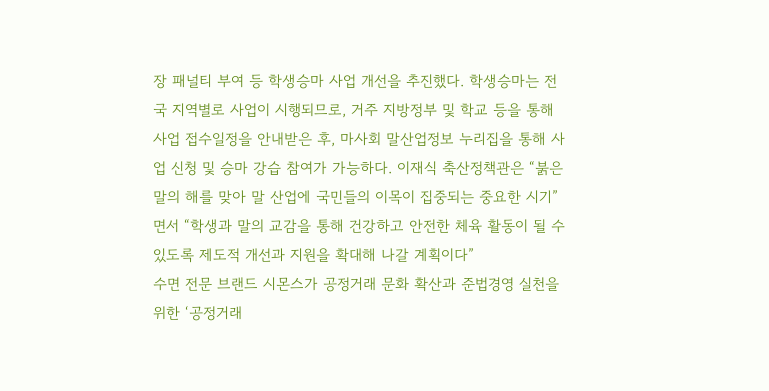장 패널티 부여 등 학생승마 사업 개선을 추진했다. 학생승마는 전국 지역별로 사업이 시행되므로, 거주 지방정부 및 학교 등을 통해 사업 접수일정을 안내받은 후, 마사회 말산업정보 누리집을 통해 사업 신청 및 승마 강습 참여가 가능하다. 이재식 축산정책관은 “붉은 말의 해를 맞아 말 산업에 국민들의 이목이 집중되는 중요한 시기”면서 “학생과 말의 교감을 통해 건강하고 안전한 체육 활동이 될 수 있도록 제도적 개선과 지원을 확대해 나갈 계획이다”
수면 전문 브랜드 시몬스가 공정거래 문화 확산과 준법경영 실천을 위한 ‘공정거래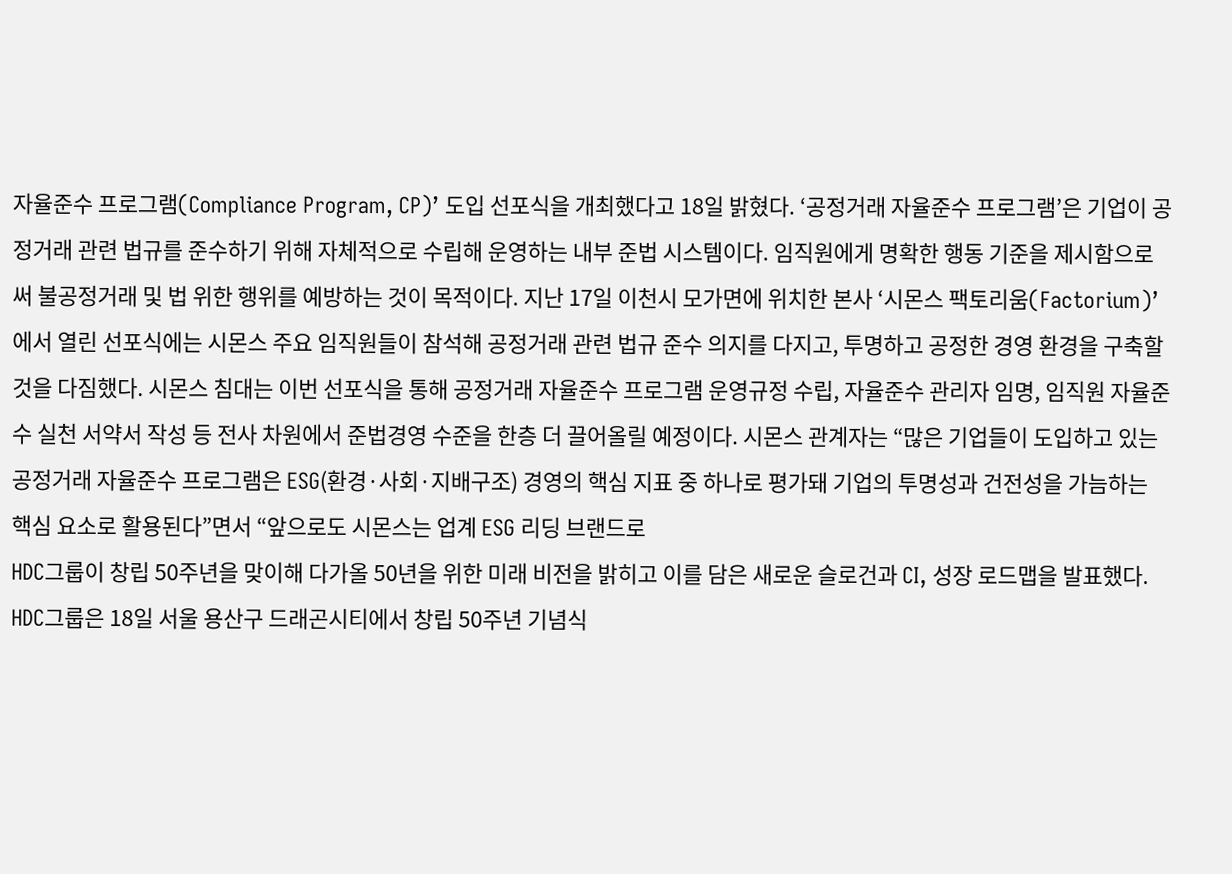자율준수 프로그램(Compliance Program, CP)’ 도입 선포식을 개최했다고 18일 밝혔다. ‘공정거래 자율준수 프로그램’은 기업이 공정거래 관련 법규를 준수하기 위해 자체적으로 수립해 운영하는 내부 준법 시스템이다. 임직원에게 명확한 행동 기준을 제시함으로써 불공정거래 및 법 위한 행위를 예방하는 것이 목적이다. 지난 17일 이천시 모가면에 위치한 본사 ‘시몬스 팩토리움(Factorium)’에서 열린 선포식에는 시몬스 주요 임직원들이 참석해 공정거래 관련 법규 준수 의지를 다지고, 투명하고 공정한 경영 환경을 구축할 것을 다짐했다. 시몬스 침대는 이번 선포식을 통해 공정거래 자율준수 프로그램 운영규정 수립, 자율준수 관리자 임명, 임직원 자율준수 실천 서약서 작성 등 전사 차원에서 준법경영 수준을 한층 더 끌어올릴 예정이다. 시몬스 관계자는 “많은 기업들이 도입하고 있는 공정거래 자율준수 프로그램은 ESG(환경·사회·지배구조) 경영의 핵심 지표 중 하나로 평가돼 기업의 투명성과 건전성을 가늠하는 핵심 요소로 활용된다”면서 “앞으로도 시몬스는 업계 ESG 리딩 브랜드로
HDC그룹이 창립 50주년을 맞이해 다가올 50년을 위한 미래 비전을 밝히고 이를 담은 새로운 슬로건과 CI, 성장 로드맵을 발표했다. HDC그룹은 18일 서울 용산구 드래곤시티에서 창립 50주년 기념식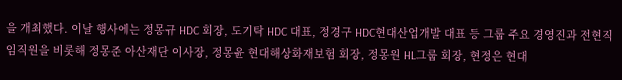을 개최했다. 이날 행사에는 정몽규 HDC 회장, 도기탁 HDC 대표, 정경구 HDC현대산업개발 대표 등 그룹 주요 경영진과 전현직 임직원을 비롯해 정몽준 아산재단 이사장, 정몽윤 현대해상화재보험 회장, 정몽원 HL그룹 회장, 현정은 현대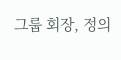그룹 회장, 정의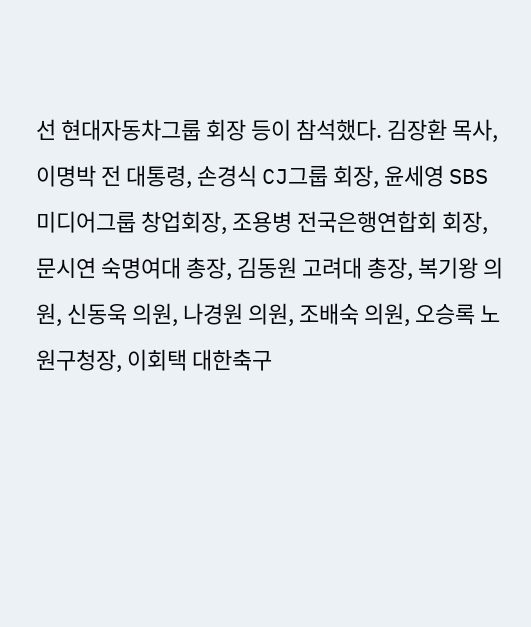선 현대자동차그룹 회장 등이 참석했다. 김장환 목사, 이명박 전 대통령, 손경식 CJ그룹 회장, 윤세영 SBS미디어그룹 창업회장, 조용병 전국은행연합회 회장, 문시연 숙명여대 총장, 김동원 고려대 총장, 복기왕 의원, 신동욱 의원, 나경원 의원, 조배숙 의원, 오승록 노원구청장, 이회택 대한축구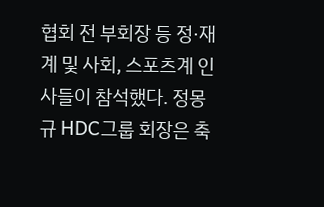협회 전 부회장 등 정·재계 및 사회, 스포츠계 인사들이 참석했다. 정몽규 HDC그룹 회장은 축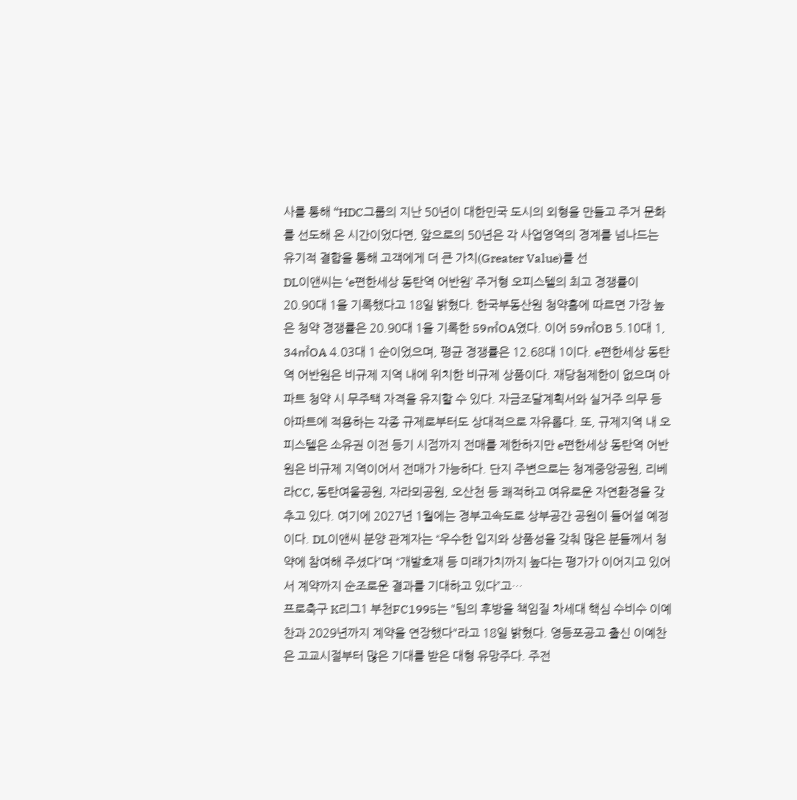사를 통해 “HDC그룹의 지난 50년이 대한민국 도시의 외형을 만들고 주거 문화를 선도해 온 시간이었다면, 앞으로의 50년은 각 사업영역의 경계를 넘나드는 유기적 결합을 통해 고객에게 더 큰 가치(Greater Value)를 선
DL이앤씨는 ‘e편한세상 동탄역 어반원’ 주거형 오피스텔의 최고 경쟁률이 20.90대 1을 기록했다고 18일 밝혔다. 한국부동산원 청약홈에 따르면 가장 높은 청약 경쟁률은 20.90대 1을 기록한 59㎡OA였다. 이어 59㎡OB 5.10대 1, 34㎡OA 4.03대 1 순이었으며, 평균 경쟁률은 12.68대 1이다. e편한세상 동탄역 어반원은 비규제 지역 내에 위치한 비규제 상품이다. 재당첨제한이 없으며 아파트 청약 시 무주택 자격을 유지할 수 있다. 자금조달계획서와 실거주 의무 등 아파트에 적용하는 각종 규제로부터도 상대적으로 자유롭다. 또, 규제지역 내 오피스텔은 소유권 이전 등기 시점까지 전매를 제한하지만 e편한세상 동탄역 어반원은 비규제 지역이어서 전매가 가능하다. 단지 주변으로는 청계중앙공원, 리베라CC, 동탄여울공원, 자라뫼공원, 오산천 등 쾌적하고 여유로운 자연환경을 갖추고 있다. 여기에 2027년 1월에는 경부고속도로 상부공간 공원이 들어설 예정이다. DL이앤씨 분양 관계자는 “우수한 입지와 상품성을 갖춰 많은 분들께서 청약에 참여해 주셨다”며 “개발호재 등 미래가치까지 높다는 평가가 이어지고 있어서 계약까지 순조로운 결과를 기대하고 있다”고…
프로축구 K리그1 부천FC1995는 "팀의 후방을 책임질 차세대 핵심 수비수 이예찬과 2029년까지 계약을 연장했다"라고 18일 밝혔다. 영등포공고 출신 이예찬은 고교시절부터 많은 기대를 받은 대형 유망주다. 주전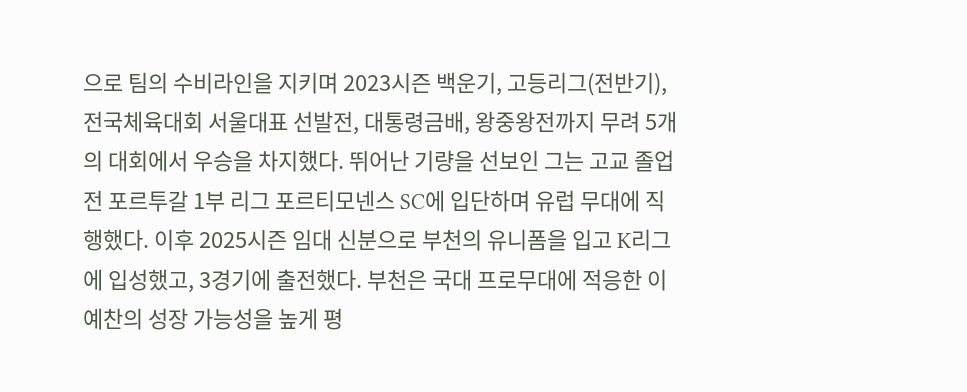으로 팀의 수비라인을 지키며 2023시즌 백운기, 고등리그(전반기), 전국체육대회 서울대표 선발전, 대통령금배, 왕중왕전까지 무려 5개의 대회에서 우승을 차지했다. 뛰어난 기량을 선보인 그는 고교 졸업 전 포르투갈 1부 리그 포르티모넨스 SC에 입단하며 유럽 무대에 직행했다. 이후 2025시즌 임대 신분으로 부천의 유니폼을 입고 K리그에 입성했고, 3경기에 출전했다. 부천은 국대 프로무대에 적응한 이예찬의 성장 가능성을 높게 평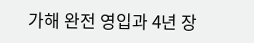가해 완전 영입과 4년 장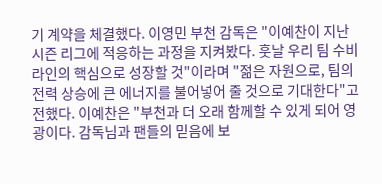기 계약을 체결했다. 이영민 부천 감독은 "이예찬이 지난 시즌 리그에 적응하는 과정을 지켜봤다. 훗날 우리 팀 수비 라인의 핵심으로 성장할 것"이라며 "젊은 자원으로, 팀의 전력 상승에 큰 에너지를 불어넣어 줄 것으로 기대한다"고 전했다. 이예찬은 "부천과 더 오래 함께할 수 있게 되어 영광이다. 감독님과 팬들의 믿음에 보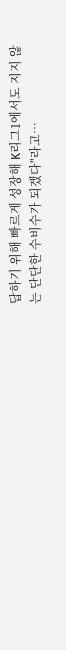답하기 위해 빠르게 성장해 K리그1에서도 지지 않는 단단한 수비수가 되겠다"라고…